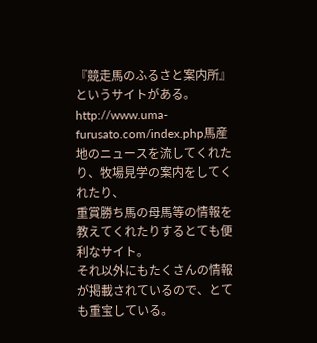『競走馬のふるさと案内所』というサイトがある。
http://www.uma-furusato.com/index.php馬産地のニュースを流してくれたり、牧場見学の案内をしてくれたり、
重賞勝ち馬の母馬等の情報を教えてくれたりするとても便利なサイト。
それ以外にもたくさんの情報が掲載されているので、とても重宝している。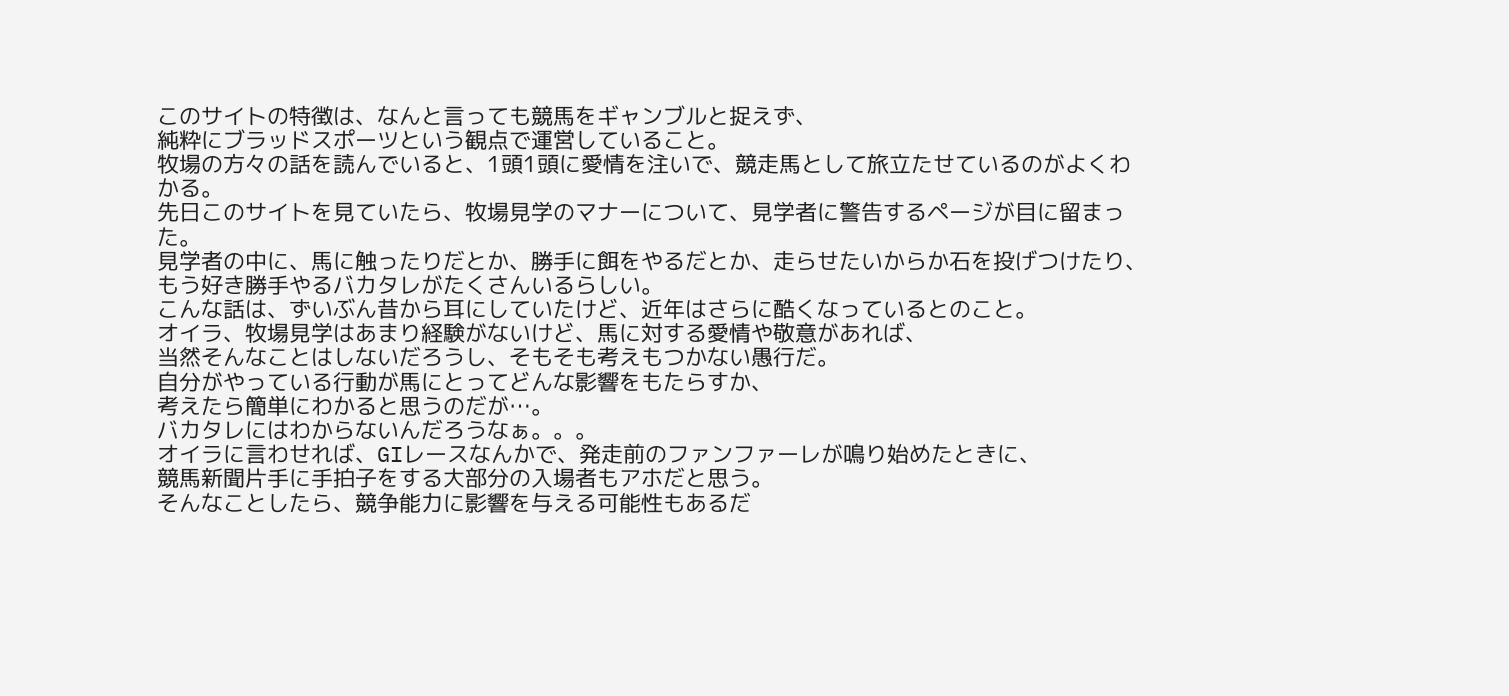このサイトの特徴は、なんと言っても競馬をギャンブルと捉えず、
純粋にブラッドスポーツという観点で運営していること。
牧場の方々の話を読んでいると、1頭1頭に愛情を注いで、競走馬として旅立たせているのがよくわかる。
先日このサイトを見ていたら、牧場見学のマナーについて、見学者に警告するページが目に留まった。
見学者の中に、馬に触ったりだとか、勝手に餌をやるだとか、走らせたいからか石を投げつけたり、
もう好き勝手やるバカタレがたくさんいるらしい。
こんな話は、ずいぶん昔から耳にしていたけど、近年はさらに酷くなっているとのこと。
オイラ、牧場見学はあまり経験がないけど、馬に対する愛情や敬意があれば、
当然そんなことはしないだろうし、そもそも考えもつかない愚行だ。
自分がやっている行動が馬にとってどんな影響をもたらすか、
考えたら簡単にわかると思うのだが…。
バカタレにはわからないんだろうなぁ。。。
オイラに言わせれば、GIレースなんかで、発走前のファンファーレが鳴り始めたときに、
競馬新聞片手に手拍子をする大部分の入場者もアホだと思う。
そんなことしたら、競争能力に影響を与える可能性もあるだ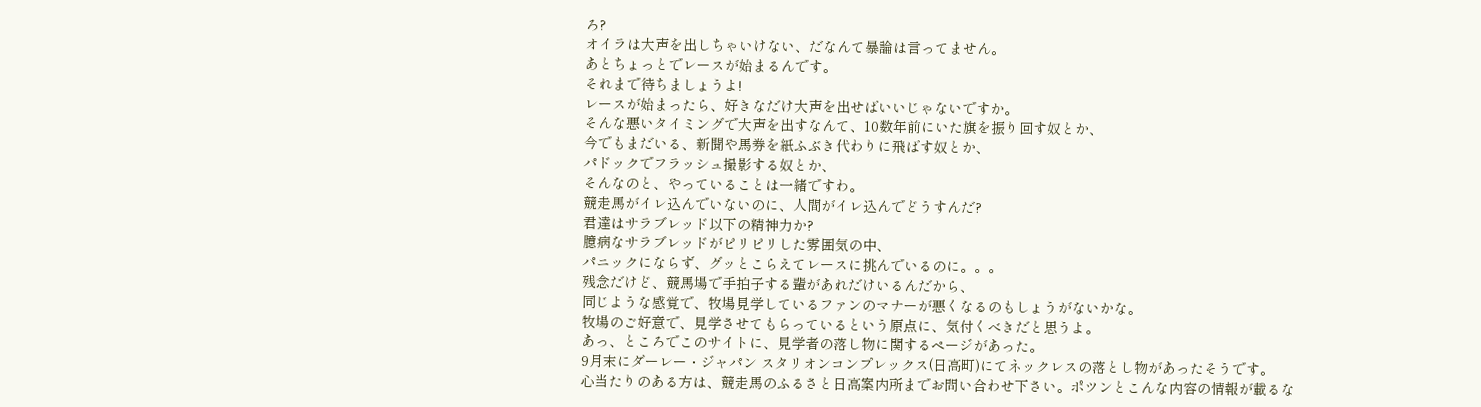ろ?
オイラは大声を出しちゃいけない、だなんて暴論は言ってません。
あとちょっとでレースが始まるんです。
それまで待ちましょうよ!
レースが始まったら、好きなだけ大声を出せばいいじゃないですか。
そんな悪いタイミングで大声を出すなんて、10数年前にいた旗を振り回す奴とか、
今でもまだいる、新聞や馬券を紙ふぶき代わりに飛ばす奴とか、
パドックでフラッシュ撮影する奴とか、
そんなのと、やっていることは一緒ですわ。
競走馬がイレ込んでいないのに、人間がイレ込んでどうすんだ?
君達はサラブレッド以下の精神力か?
臆病なサラブレッドがピリピリした雰囲気の中、
パニックにならず、グッとこらえてレースに挑んでいるのに。。。
残念だけど、競馬場で手拍子する輩があれだけいるんだから、
同じような感覚で、牧場見学しているファンのマナーが悪くなるのもしょうがないかな。
牧場のご好意で、見学させてもらっているという原点に、気付くべきだと思うよ。
あっ、ところでこのサイトに、見学者の落し物に関するページがあった。
9月末にダーレー・ジャパン スタリオンコンプレックス(日高町)にてネックレスの落とし物があったそうです。
心当たりのある方は、競走馬のふるさと日高案内所までお問い合わせ下さい。ポツンとこんな内容の情報が載るな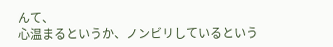んて、
心温まるというか、ノンビリしているという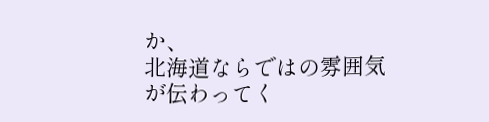か、
北海道ならではの雰囲気が伝わってく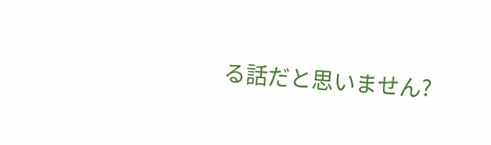る話だと思いません?